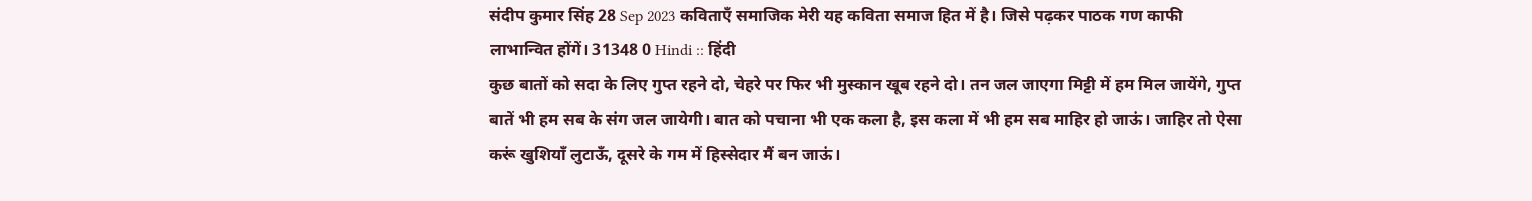संदीप कुमार सिंह 28 Sep 2023 कविताएँ समाजिक मेरी यह कविता समाज हित में है। जिसे पढ़कर पाठक गण काफी लाभान्वित होंगें। 31348 0 Hindi :: हिंदी
कुछ बातों को सदा के लिए गुप्त रहने दो, चेहरे पर फिर भी मुस्कान खूब रहने दो। तन जल जाएगा मिट्टी में हम मिल जायेंगे, गुप्त बातें भी हम सब के संग जल जायेगी। बात को पचाना भी एक कला है, इस कला में भी हम सब माहिर हो जाऊं। जाहिर तो ऐसा करूं खुशियाँ लुटाऊँ, दूसरे के गम में हिस्सेदार मैं बन जाऊं।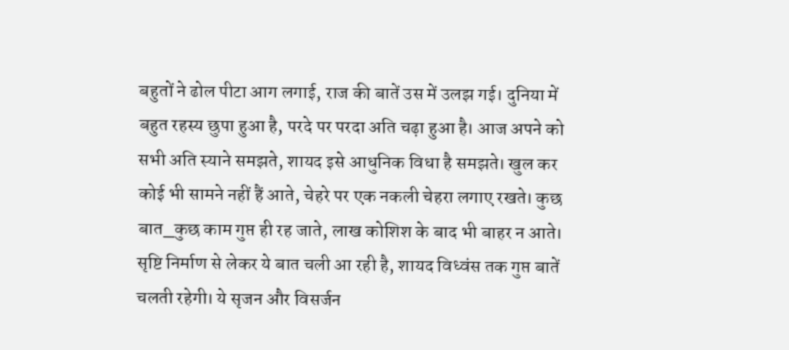बहुतों ने ढोल पीटा आग लगाई, राज की बातें उस में उलझ गई। दुनिया में बहुत रहस्य छुपा हुआ है, परदे पर परदा अति चढ़ा हुआ है। आज अपने को सभी अति स्याने समझते, शायद इसे आधुनिक विधा है समझते। खुल कर कोई भी सामने नहीं हैं आते, चेहरे पर एक नकली चेहरा लगाए रखते। कुछ बात_कुछ काम गुप्त ही रह जाते, लाख कोशिश के बाद भी बाहर न आते। सृष्टि निर्माण से लेकर ये बात चली आ रही है, शायद विध्वंस तक गुप्त बातें चलती रहेगी। ये सृजन और विसर्जन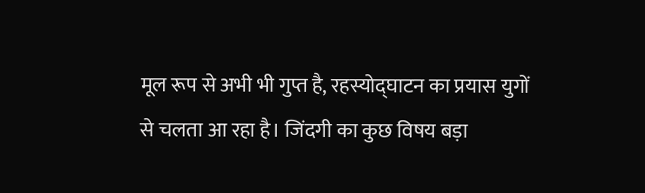मूल रूप से अभी भी गुप्त है, रहस्योद्घाटन का प्रयास युगों से चलता आ रहा है। जिंदगी का कुछ विषय बड़ा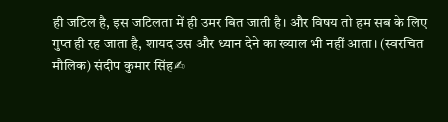ही जटिल है, इस जटिलता में ही उमर बित जाती है। और विषय तो हम सब के लिए गुप्त ही रह जाता है, शायद उस और ध्यान देने का ख्याल भी नहीं आता। (स्वरचित मौलिक) संदीप कुमार सिंह✍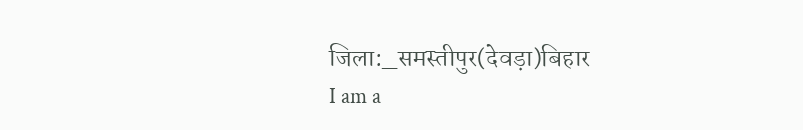जिला:_समस्तीपुर(देवड़ा)बिहार
I am a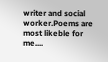writer and social worker.Poems are most likeble for me....